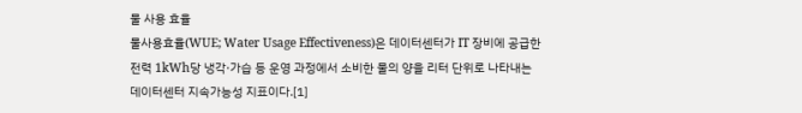물 사용 효율
물사용효율(WUE; Water Usage Effectiveness)은 데이터센터가 IT 장비에 공급한 전력 1kWh당 냉각·가습 등 운영 과정에서 소비한 물의 양을 리터 단위로 나타내는 데이터센터 지속가능성 지표이다.[1]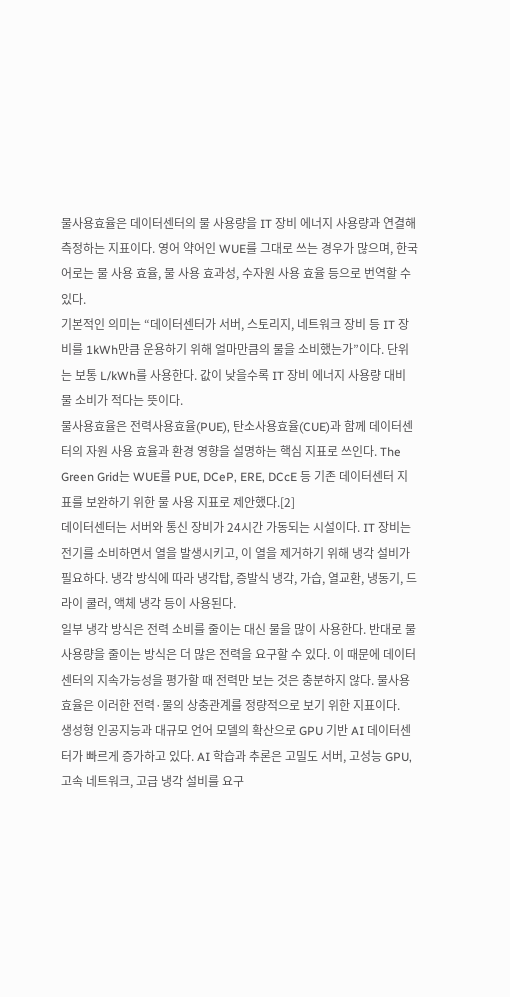물사용효율은 데이터센터의 물 사용량을 IT 장비 에너지 사용량과 연결해 측정하는 지표이다. 영어 약어인 WUE를 그대로 쓰는 경우가 많으며, 한국어로는 물 사용 효율, 물 사용 효과성, 수자원 사용 효율 등으로 번역할 수 있다.
기본적인 의미는 “데이터센터가 서버, 스토리지, 네트워크 장비 등 IT 장비를 1kWh만큼 운용하기 위해 얼마만큼의 물을 소비했는가”이다. 단위는 보통 L/kWh를 사용한다. 값이 낮을수록 IT 장비 에너지 사용량 대비 물 소비가 적다는 뜻이다.
물사용효율은 전력사용효율(PUE), 탄소사용효율(CUE)과 함께 데이터센터의 자원 사용 효율과 환경 영향을 설명하는 핵심 지표로 쓰인다. The Green Grid는 WUE를 PUE, DCeP, ERE, DCcE 등 기존 데이터센터 지표를 보완하기 위한 물 사용 지표로 제안했다.[2]
데이터센터는 서버와 통신 장비가 24시간 가동되는 시설이다. IT 장비는 전기를 소비하면서 열을 발생시키고, 이 열을 제거하기 위해 냉각 설비가 필요하다. 냉각 방식에 따라 냉각탑, 증발식 냉각, 가습, 열교환, 냉동기, 드라이 쿨러, 액체 냉각 등이 사용된다.
일부 냉각 방식은 전력 소비를 줄이는 대신 물을 많이 사용한다. 반대로 물 사용량을 줄이는 방식은 더 많은 전력을 요구할 수 있다. 이 때문에 데이터센터의 지속가능성을 평가할 때 전력만 보는 것은 충분하지 않다. 물사용효율은 이러한 전력·물의 상충관계를 정량적으로 보기 위한 지표이다.
생성형 인공지능과 대규모 언어 모델의 확산으로 GPU 기반 AI 데이터센터가 빠르게 증가하고 있다. AI 학습과 추론은 고밀도 서버, 고성능 GPU, 고속 네트워크, 고급 냉각 설비를 요구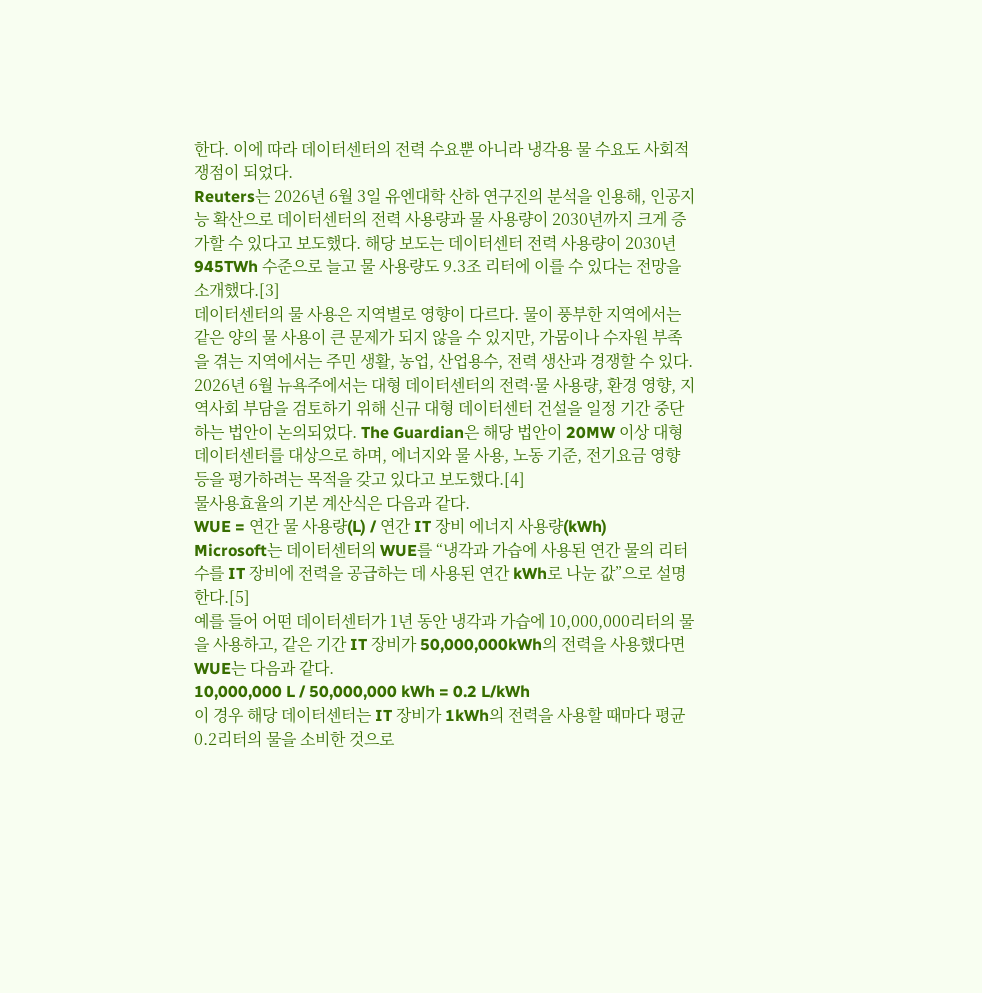한다. 이에 따라 데이터센터의 전력 수요뿐 아니라 냉각용 물 수요도 사회적 쟁점이 되었다.
Reuters는 2026년 6월 3일 유엔대학 산하 연구진의 분석을 인용해, 인공지능 확산으로 데이터센터의 전력 사용량과 물 사용량이 2030년까지 크게 증가할 수 있다고 보도했다. 해당 보도는 데이터센터 전력 사용량이 2030년 945TWh 수준으로 늘고 물 사용량도 9.3조 리터에 이를 수 있다는 전망을 소개했다.[3]
데이터센터의 물 사용은 지역별로 영향이 다르다. 물이 풍부한 지역에서는 같은 양의 물 사용이 큰 문제가 되지 않을 수 있지만, 가뭄이나 수자원 부족을 겪는 지역에서는 주민 생활, 농업, 산업용수, 전력 생산과 경쟁할 수 있다.
2026년 6월 뉴욕주에서는 대형 데이터센터의 전력·물 사용량, 환경 영향, 지역사회 부담을 검토하기 위해 신규 대형 데이터센터 건설을 일정 기간 중단하는 법안이 논의되었다. The Guardian은 해당 법안이 20MW 이상 대형 데이터센터를 대상으로 하며, 에너지와 물 사용, 노동 기준, 전기요금 영향 등을 평가하려는 목적을 갖고 있다고 보도했다.[4]
물사용효율의 기본 계산식은 다음과 같다.
WUE = 연간 물 사용량(L) / 연간 IT 장비 에너지 사용량(kWh)
Microsoft는 데이터센터의 WUE를 “냉각과 가습에 사용된 연간 물의 리터 수를 IT 장비에 전력을 공급하는 데 사용된 연간 kWh로 나눈 값”으로 설명한다.[5]
예를 들어 어떤 데이터센터가 1년 동안 냉각과 가습에 10,000,000리터의 물을 사용하고, 같은 기간 IT 장비가 50,000,000kWh의 전력을 사용했다면 WUE는 다음과 같다.
10,000,000 L / 50,000,000 kWh = 0.2 L/kWh
이 경우 해당 데이터센터는 IT 장비가 1kWh의 전력을 사용할 때마다 평균 0.2리터의 물을 소비한 것으로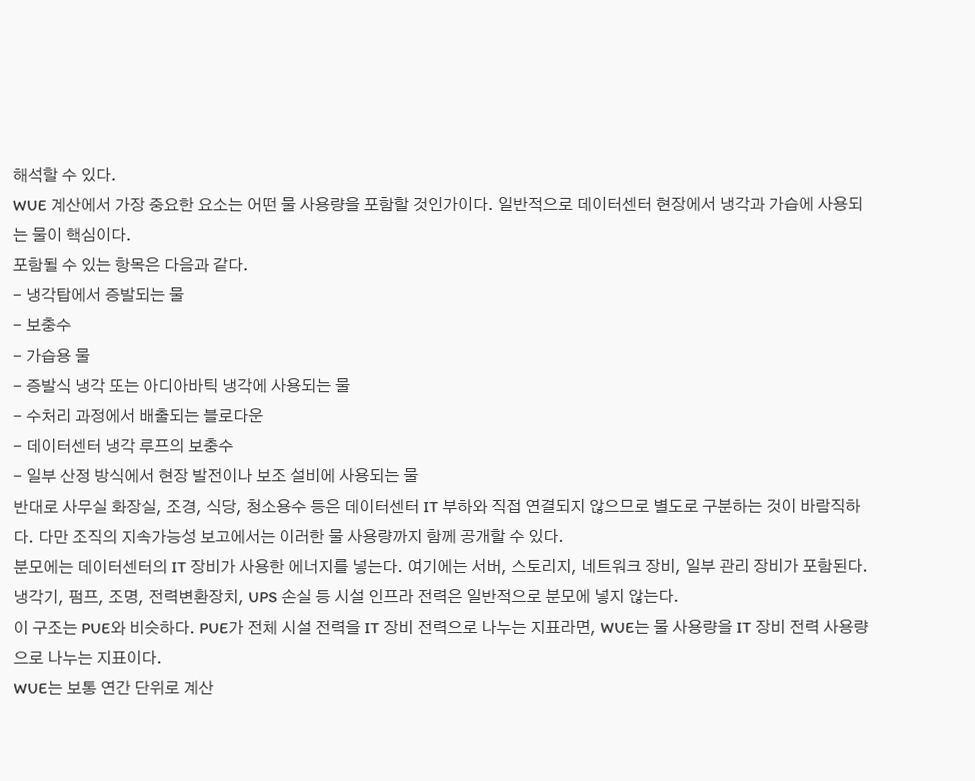해석할 수 있다.
WUE 계산에서 가장 중요한 요소는 어떤 물 사용량을 포함할 것인가이다. 일반적으로 데이터센터 현장에서 냉각과 가습에 사용되는 물이 핵심이다.
포함될 수 있는 항목은 다음과 같다.
- 냉각탑에서 증발되는 물
- 보충수
- 가습용 물
- 증발식 냉각 또는 아디아바틱 냉각에 사용되는 물
- 수처리 과정에서 배출되는 블로다운
- 데이터센터 냉각 루프의 보충수
- 일부 산정 방식에서 현장 발전이나 보조 설비에 사용되는 물
반대로 사무실 화장실, 조경, 식당, 청소용수 등은 데이터센터 IT 부하와 직접 연결되지 않으므로 별도로 구분하는 것이 바람직하다. 다만 조직의 지속가능성 보고에서는 이러한 물 사용량까지 함께 공개할 수 있다.
분모에는 데이터센터의 IT 장비가 사용한 에너지를 넣는다. 여기에는 서버, 스토리지, 네트워크 장비, 일부 관리 장비가 포함된다. 냉각기, 펌프, 조명, 전력변환장치, UPS 손실 등 시설 인프라 전력은 일반적으로 분모에 넣지 않는다.
이 구조는 PUE와 비슷하다. PUE가 전체 시설 전력을 IT 장비 전력으로 나누는 지표라면, WUE는 물 사용량을 IT 장비 전력 사용량으로 나누는 지표이다.
WUE는 보통 연간 단위로 계산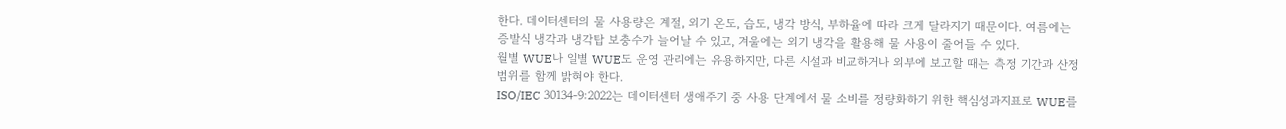한다. 데이터센터의 물 사용량은 계절, 외기 온도, 습도, 냉각 방식, 부하율에 따라 크게 달라지기 때문이다. 여름에는 증발식 냉각과 냉각탑 보충수가 늘어날 수 있고, 겨울에는 외기 냉각을 활용해 물 사용이 줄어들 수 있다.
월별 WUE나 일별 WUE도 운영 관리에는 유용하지만, 다른 시설과 비교하거나 외부에 보고할 때는 측정 기간과 산정 범위를 함께 밝혀야 한다.
ISO/IEC 30134-9:2022는 데이터센터 생애주기 중 사용 단계에서 물 소비를 정량화하기 위한 핵심성과지표로 WUE를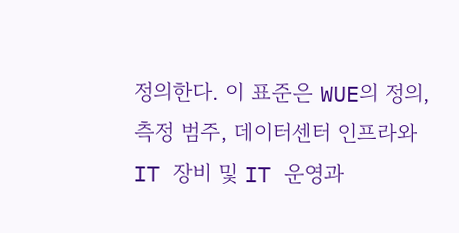정의한다. 이 표준은 WUE의 정의, 측정 범주, 데이터센터 인프라와 IT 장비 및 IT 운영과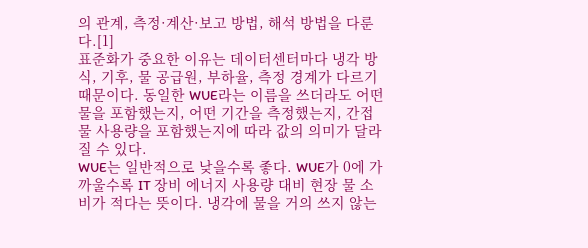의 관계, 측정·계산·보고 방법, 해석 방법을 다룬다.[1]
표준화가 중요한 이유는 데이터센터마다 냉각 방식, 기후, 물 공급원, 부하율, 측정 경계가 다르기 때문이다. 동일한 WUE라는 이름을 쓰더라도 어떤 물을 포함했는지, 어떤 기간을 측정했는지, 간접 물 사용량을 포함했는지에 따라 값의 의미가 달라질 수 있다.
WUE는 일반적으로 낮을수록 좋다. WUE가 0에 가까울수록 IT 장비 에너지 사용량 대비 현장 물 소비가 적다는 뜻이다. 냉각에 물을 거의 쓰지 않는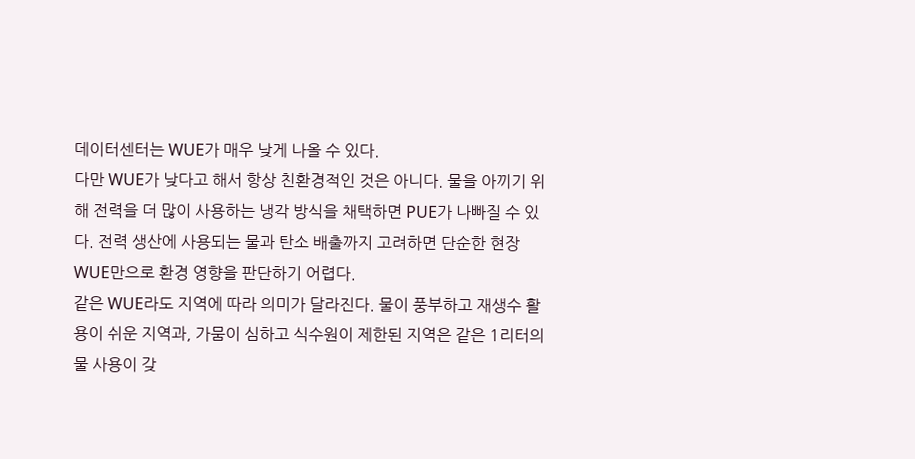데이터센터는 WUE가 매우 낮게 나올 수 있다.
다만 WUE가 낮다고 해서 항상 친환경적인 것은 아니다. 물을 아끼기 위해 전력을 더 많이 사용하는 냉각 방식을 채택하면 PUE가 나빠질 수 있다. 전력 생산에 사용되는 물과 탄소 배출까지 고려하면 단순한 현장 WUE만으로 환경 영향을 판단하기 어렵다.
같은 WUE라도 지역에 따라 의미가 달라진다. 물이 풍부하고 재생수 활용이 쉬운 지역과, 가뭄이 심하고 식수원이 제한된 지역은 같은 1리터의 물 사용이 갖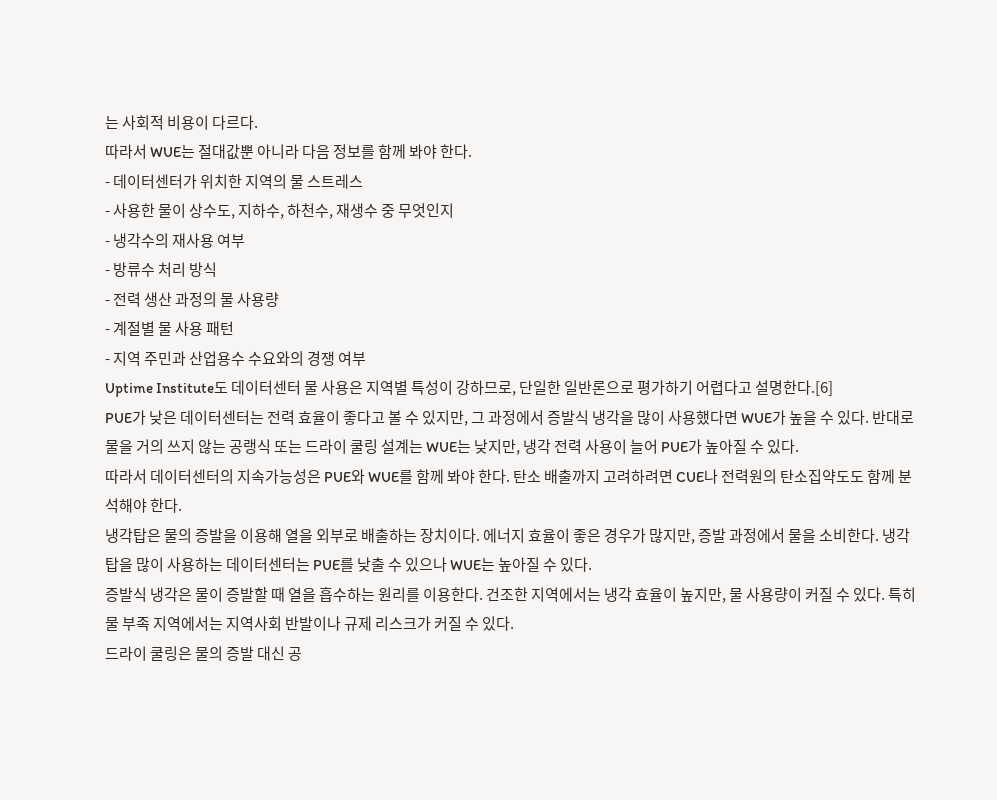는 사회적 비용이 다르다.
따라서 WUE는 절대값뿐 아니라 다음 정보를 함께 봐야 한다.
- 데이터센터가 위치한 지역의 물 스트레스
- 사용한 물이 상수도, 지하수, 하천수, 재생수 중 무엇인지
- 냉각수의 재사용 여부
- 방류수 처리 방식
- 전력 생산 과정의 물 사용량
- 계절별 물 사용 패턴
- 지역 주민과 산업용수 수요와의 경쟁 여부
Uptime Institute도 데이터센터 물 사용은 지역별 특성이 강하므로, 단일한 일반론으로 평가하기 어렵다고 설명한다.[6]
PUE가 낮은 데이터센터는 전력 효율이 좋다고 볼 수 있지만, 그 과정에서 증발식 냉각을 많이 사용했다면 WUE가 높을 수 있다. 반대로 물을 거의 쓰지 않는 공랭식 또는 드라이 쿨링 설계는 WUE는 낮지만, 냉각 전력 사용이 늘어 PUE가 높아질 수 있다.
따라서 데이터센터의 지속가능성은 PUE와 WUE를 함께 봐야 한다. 탄소 배출까지 고려하려면 CUE나 전력원의 탄소집약도도 함께 분석해야 한다.
냉각탑은 물의 증발을 이용해 열을 외부로 배출하는 장치이다. 에너지 효율이 좋은 경우가 많지만, 증발 과정에서 물을 소비한다. 냉각탑을 많이 사용하는 데이터센터는 PUE를 낮출 수 있으나 WUE는 높아질 수 있다.
증발식 냉각은 물이 증발할 때 열을 흡수하는 원리를 이용한다. 건조한 지역에서는 냉각 효율이 높지만, 물 사용량이 커질 수 있다. 특히 물 부족 지역에서는 지역사회 반발이나 규제 리스크가 커질 수 있다.
드라이 쿨링은 물의 증발 대신 공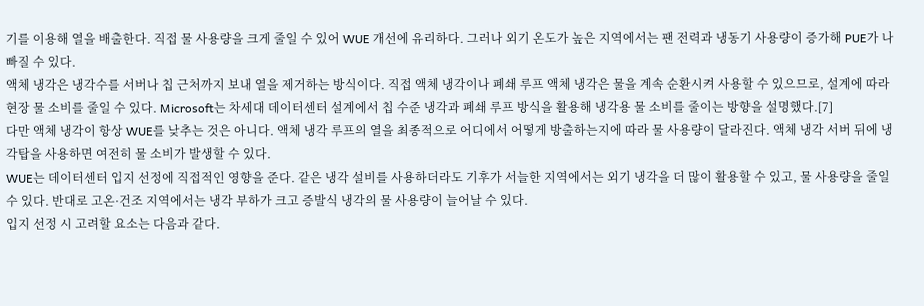기를 이용해 열을 배출한다. 직접 물 사용량을 크게 줄일 수 있어 WUE 개선에 유리하다. 그러나 외기 온도가 높은 지역에서는 팬 전력과 냉동기 사용량이 증가해 PUE가 나빠질 수 있다.
액체 냉각은 냉각수를 서버나 칩 근처까지 보내 열을 제거하는 방식이다. 직접 액체 냉각이나 폐쇄 루프 액체 냉각은 물을 계속 순환시켜 사용할 수 있으므로, 설계에 따라 현장 물 소비를 줄일 수 있다. Microsoft는 차세대 데이터센터 설계에서 칩 수준 냉각과 폐쇄 루프 방식을 활용해 냉각용 물 소비를 줄이는 방향을 설명했다.[7]
다만 액체 냉각이 항상 WUE를 낮추는 것은 아니다. 액체 냉각 루프의 열을 최종적으로 어디에서 어떻게 방출하는지에 따라 물 사용량이 달라진다. 액체 냉각 서버 뒤에 냉각탑을 사용하면 여전히 물 소비가 발생할 수 있다.
WUE는 데이터센터 입지 선정에 직접적인 영향을 준다. 같은 냉각 설비를 사용하더라도 기후가 서늘한 지역에서는 외기 냉각을 더 많이 활용할 수 있고, 물 사용량을 줄일 수 있다. 반대로 고온·건조 지역에서는 냉각 부하가 크고 증발식 냉각의 물 사용량이 늘어날 수 있다.
입지 선정 시 고려할 요소는 다음과 같다.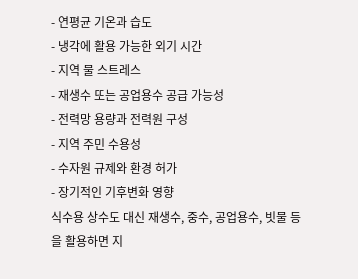- 연평균 기온과 습도
- 냉각에 활용 가능한 외기 시간
- 지역 물 스트레스
- 재생수 또는 공업용수 공급 가능성
- 전력망 용량과 전력원 구성
- 지역 주민 수용성
- 수자원 규제와 환경 허가
- 장기적인 기후변화 영향
식수용 상수도 대신 재생수, 중수, 공업용수, 빗물 등을 활용하면 지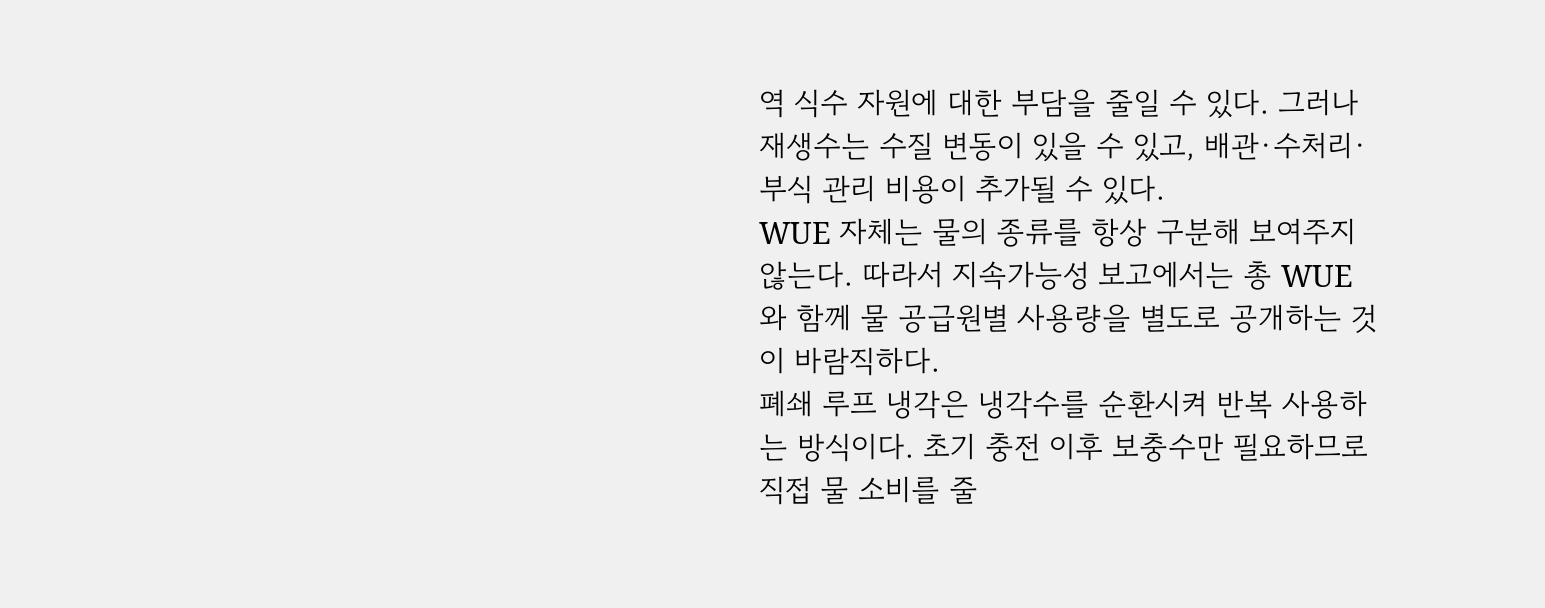역 식수 자원에 대한 부담을 줄일 수 있다. 그러나 재생수는 수질 변동이 있을 수 있고, 배관·수처리·부식 관리 비용이 추가될 수 있다.
WUE 자체는 물의 종류를 항상 구분해 보여주지 않는다. 따라서 지속가능성 보고에서는 총 WUE와 함께 물 공급원별 사용량을 별도로 공개하는 것이 바람직하다.
폐쇄 루프 냉각은 냉각수를 순환시켜 반복 사용하는 방식이다. 초기 충전 이후 보충수만 필요하므로 직접 물 소비를 줄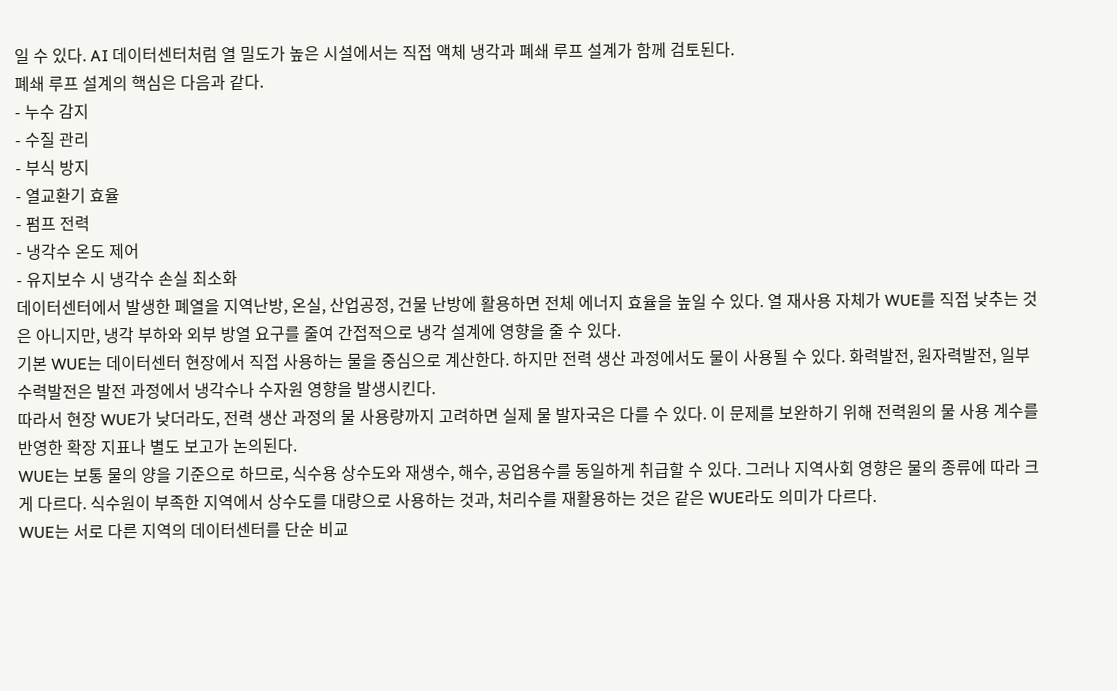일 수 있다. AI 데이터센터처럼 열 밀도가 높은 시설에서는 직접 액체 냉각과 폐쇄 루프 설계가 함께 검토된다.
폐쇄 루프 설계의 핵심은 다음과 같다.
- 누수 감지
- 수질 관리
- 부식 방지
- 열교환기 효율
- 펌프 전력
- 냉각수 온도 제어
- 유지보수 시 냉각수 손실 최소화
데이터센터에서 발생한 폐열을 지역난방, 온실, 산업공정, 건물 난방에 활용하면 전체 에너지 효율을 높일 수 있다. 열 재사용 자체가 WUE를 직접 낮추는 것은 아니지만, 냉각 부하와 외부 방열 요구를 줄여 간접적으로 냉각 설계에 영향을 줄 수 있다.
기본 WUE는 데이터센터 현장에서 직접 사용하는 물을 중심으로 계산한다. 하지만 전력 생산 과정에서도 물이 사용될 수 있다. 화력발전, 원자력발전, 일부 수력발전은 발전 과정에서 냉각수나 수자원 영향을 발생시킨다.
따라서 현장 WUE가 낮더라도, 전력 생산 과정의 물 사용량까지 고려하면 실제 물 발자국은 다를 수 있다. 이 문제를 보완하기 위해 전력원의 물 사용 계수를 반영한 확장 지표나 별도 보고가 논의된다.
WUE는 보통 물의 양을 기준으로 하므로, 식수용 상수도와 재생수, 해수, 공업용수를 동일하게 취급할 수 있다. 그러나 지역사회 영향은 물의 종류에 따라 크게 다르다. 식수원이 부족한 지역에서 상수도를 대량으로 사용하는 것과, 처리수를 재활용하는 것은 같은 WUE라도 의미가 다르다.
WUE는 서로 다른 지역의 데이터센터를 단순 비교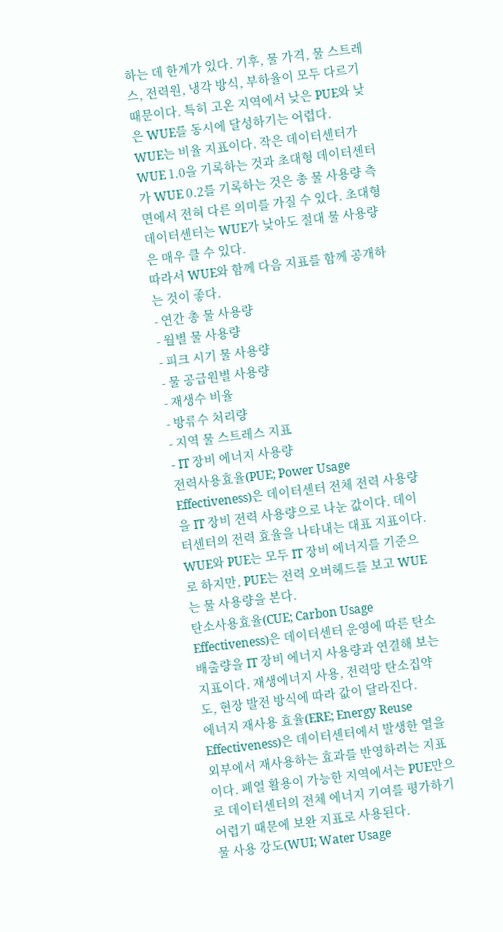하는 데 한계가 있다. 기후, 물 가격, 물 스트레스, 전력원, 냉각 방식, 부하율이 모두 다르기 때문이다. 특히 고온 지역에서 낮은 PUE와 낮은 WUE를 동시에 달성하기는 어렵다.
WUE는 비율 지표이다. 작은 데이터센터가 WUE 1.0을 기록하는 것과 초대형 데이터센터가 WUE 0.2를 기록하는 것은 총 물 사용량 측면에서 전혀 다른 의미를 가질 수 있다. 초대형 데이터센터는 WUE가 낮아도 절대 물 사용량은 매우 클 수 있다.
따라서 WUE와 함께 다음 지표를 함께 공개하는 것이 좋다.
- 연간 총 물 사용량
- 월별 물 사용량
- 피크 시기 물 사용량
- 물 공급원별 사용량
- 재생수 비율
- 방류수 처리량
- 지역 물 스트레스 지표
- IT 장비 에너지 사용량
전력사용효율(PUE; Power Usage Effectiveness)은 데이터센터 전체 전력 사용량을 IT 장비 전력 사용량으로 나눈 값이다. 데이터센터의 전력 효율을 나타내는 대표 지표이다. WUE와 PUE는 모두 IT 장비 에너지를 기준으로 하지만, PUE는 전력 오버헤드를 보고 WUE는 물 사용량을 본다.
탄소사용효율(CUE; Carbon Usage Effectiveness)은 데이터센터 운영에 따른 탄소 배출량을 IT 장비 에너지 사용량과 연결해 보는 지표이다. 재생에너지 사용, 전력망 탄소집약도, 현장 발전 방식에 따라 값이 달라진다.
에너지 재사용 효율(ERE; Energy Reuse Effectiveness)은 데이터센터에서 발생한 열을 외부에서 재사용하는 효과를 반영하려는 지표이다. 폐열 활용이 가능한 지역에서는 PUE만으로 데이터센터의 전체 에너지 기여를 평가하기 어렵기 때문에 보완 지표로 사용된다.
물 사용 강도(WUI; Water Usage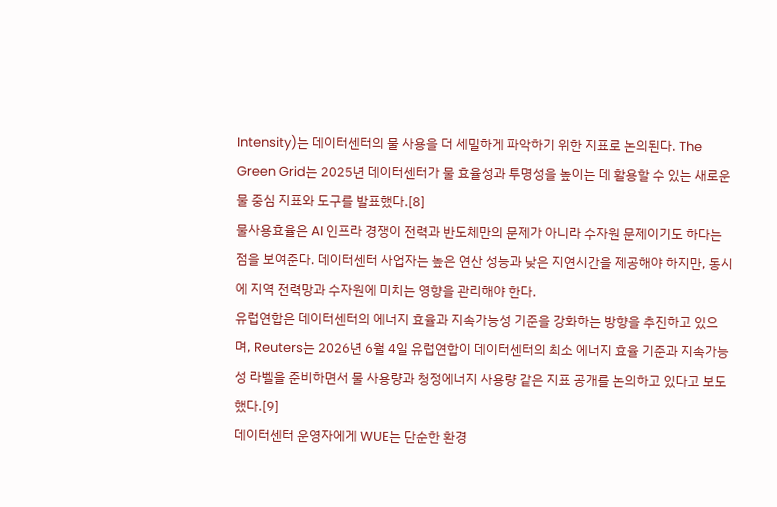Intensity)는 데이터센터의 물 사용을 더 세밀하게 파악하기 위한 지표로 논의된다. The Green Grid는 2025년 데이터센터가 물 효율성과 투명성을 높이는 데 활용할 수 있는 새로운 물 중심 지표와 도구를 발표했다.[8]
물사용효율은 AI 인프라 경쟁이 전력과 반도체만의 문제가 아니라 수자원 문제이기도 하다는 점을 보여준다. 데이터센터 사업자는 높은 연산 성능과 낮은 지연시간을 제공해야 하지만, 동시에 지역 전력망과 수자원에 미치는 영향을 관리해야 한다.
유럽연합은 데이터센터의 에너지 효율과 지속가능성 기준을 강화하는 방향을 추진하고 있으며, Reuters는 2026년 6월 4일 유럽연합이 데이터센터의 최소 에너지 효율 기준과 지속가능성 라벨을 준비하면서 물 사용량과 청정에너지 사용량 같은 지표 공개를 논의하고 있다고 보도했다.[9]
데이터센터 운영자에게 WUE는 단순한 환경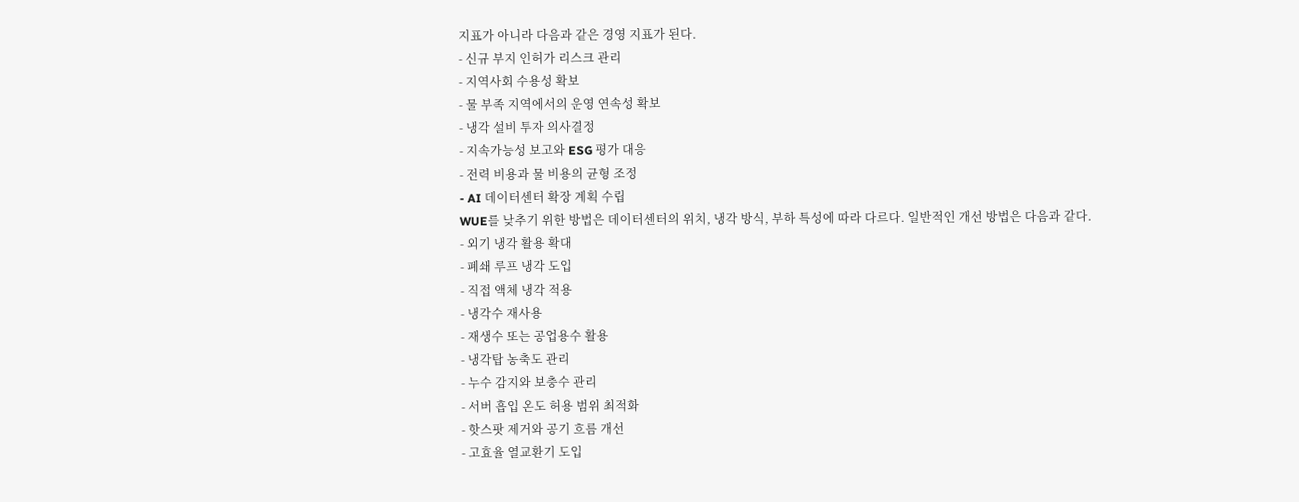지표가 아니라 다음과 같은 경영 지표가 된다.
- 신규 부지 인허가 리스크 관리
- 지역사회 수용성 확보
- 물 부족 지역에서의 운영 연속성 확보
- 냉각 설비 투자 의사결정
- 지속가능성 보고와 ESG 평가 대응
- 전력 비용과 물 비용의 균형 조정
- AI 데이터센터 확장 계획 수립
WUE를 낮추기 위한 방법은 데이터센터의 위치, 냉각 방식, 부하 특성에 따라 다르다. 일반적인 개선 방법은 다음과 같다.
- 외기 냉각 활용 확대
- 폐쇄 루프 냉각 도입
- 직접 액체 냉각 적용
- 냉각수 재사용
- 재생수 또는 공업용수 활용
- 냉각탑 농축도 관리
- 누수 감지와 보충수 관리
- 서버 흡입 온도 허용 범위 최적화
- 핫스팟 제거와 공기 흐름 개선
- 고효율 열교환기 도입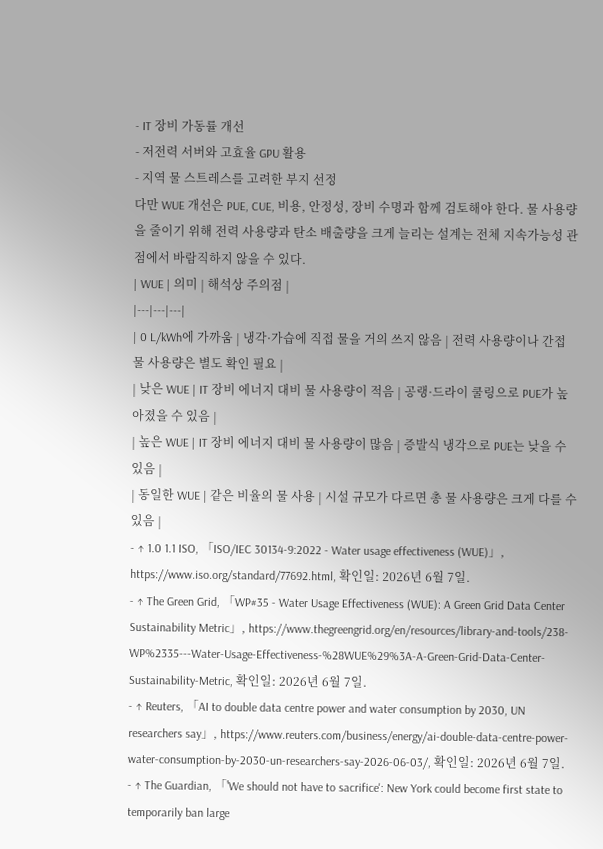- IT 장비 가동률 개선
- 저전력 서버와 고효율 GPU 활용
- 지역 물 스트레스를 고려한 부지 선정
다만 WUE 개선은 PUE, CUE, 비용, 안정성, 장비 수명과 함께 검토해야 한다. 물 사용량을 줄이기 위해 전력 사용량과 탄소 배출량을 크게 늘리는 설계는 전체 지속가능성 관점에서 바람직하지 않을 수 있다.
| WUE | 의미 | 해석상 주의점 |
|---|---|---|
| 0 L/kWh에 가까움 | 냉각·가습에 직접 물을 거의 쓰지 않음 | 전력 사용량이나 간접 물 사용량은 별도 확인 필요 |
| 낮은 WUE | IT 장비 에너지 대비 물 사용량이 적음 | 공랭·드라이 쿨링으로 PUE가 높아졌을 수 있음 |
| 높은 WUE | IT 장비 에너지 대비 물 사용량이 많음 | 증발식 냉각으로 PUE는 낮을 수 있음 |
| 동일한 WUE | 같은 비율의 물 사용 | 시설 규모가 다르면 총 물 사용량은 크게 다를 수 있음 |
- ↑ 1.0 1.1 ISO, 「ISO/IEC 30134-9:2022 - Water usage effectiveness (WUE)」, https://www.iso.org/standard/77692.html, 확인일: 2026년 6월 7일.
- ↑ The Green Grid, 「WP#35 - Water Usage Effectiveness (WUE): A Green Grid Data Center Sustainability Metric」, https://www.thegreengrid.org/en/resources/library-and-tools/238-WP%2335---Water-Usage-Effectiveness-%28WUE%29%3A-A-Green-Grid-Data-Center-Sustainability-Metric, 확인일: 2026년 6월 7일.
- ↑ Reuters, 「AI to double data centre power and water consumption by 2030, UN researchers say」, https://www.reuters.com/business/energy/ai-double-data-centre-power-water-consumption-by-2030-un-researchers-say-2026-06-03/, 확인일: 2026년 6월 7일.
- ↑ The Guardian, 「'We should not have to sacrifice': New York could become first state to temporarily ban large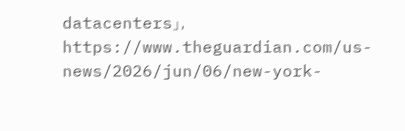datacenters」, https://www.theguardian.com/us-news/2026/jun/06/new-york-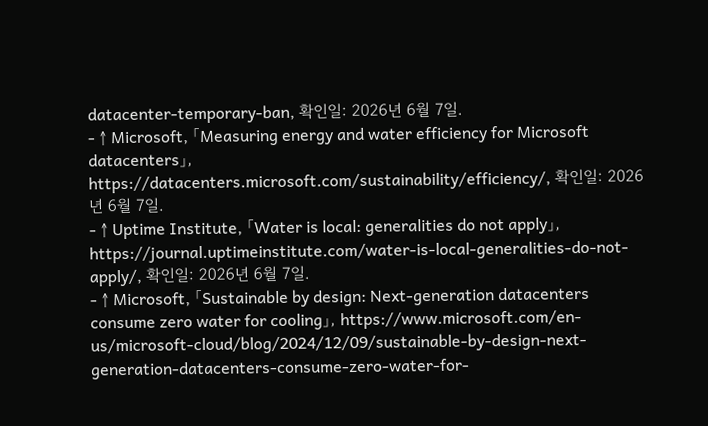datacenter-temporary-ban, 확인일: 2026년 6월 7일.
- ↑ Microsoft, 「Measuring energy and water efficiency for Microsoft datacenters」, https://datacenters.microsoft.com/sustainability/efficiency/, 확인일: 2026년 6월 7일.
- ↑ Uptime Institute, 「Water is local: generalities do not apply」, https://journal.uptimeinstitute.com/water-is-local-generalities-do-not-apply/, 확인일: 2026년 6월 7일.
- ↑ Microsoft, 「Sustainable by design: Next-generation datacenters consume zero water for cooling」, https://www.microsoft.com/en-us/microsoft-cloud/blog/2024/12/09/sustainable-by-design-next-generation-datacenters-consume-zero-water-for-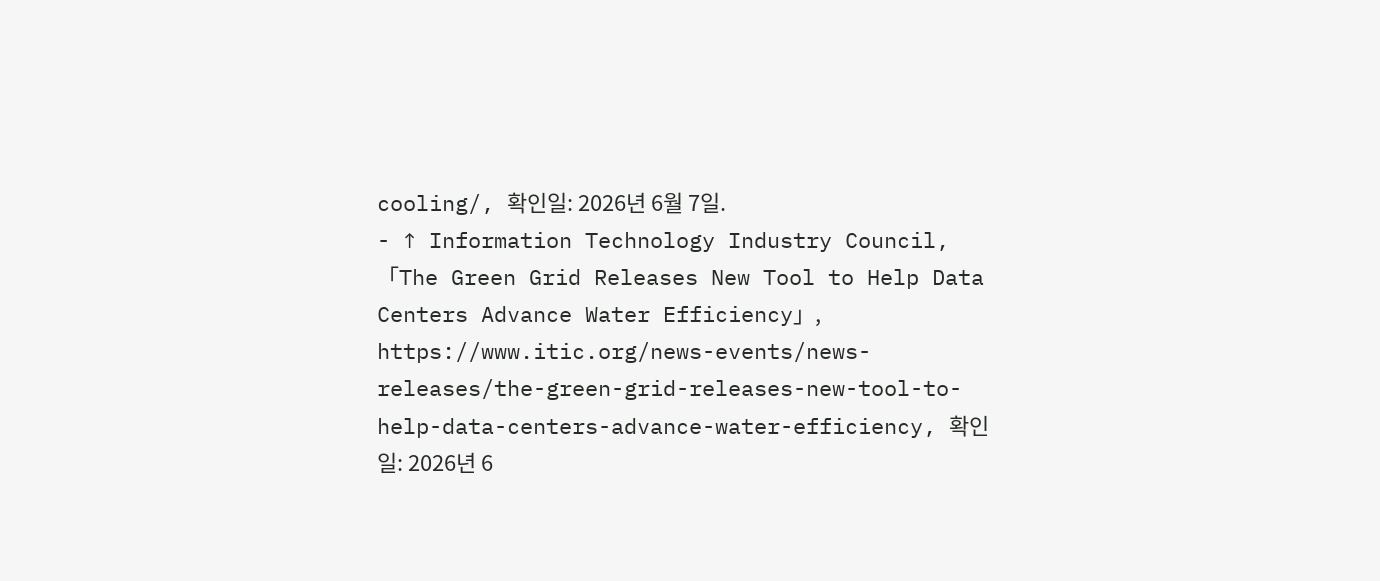cooling/, 확인일: 2026년 6월 7일.
- ↑ Information Technology Industry Council, 「The Green Grid Releases New Tool to Help Data Centers Advance Water Efficiency」, https://www.itic.org/news-events/news-releases/the-green-grid-releases-new-tool-to-help-data-centers-advance-water-efficiency, 확인일: 2026년 6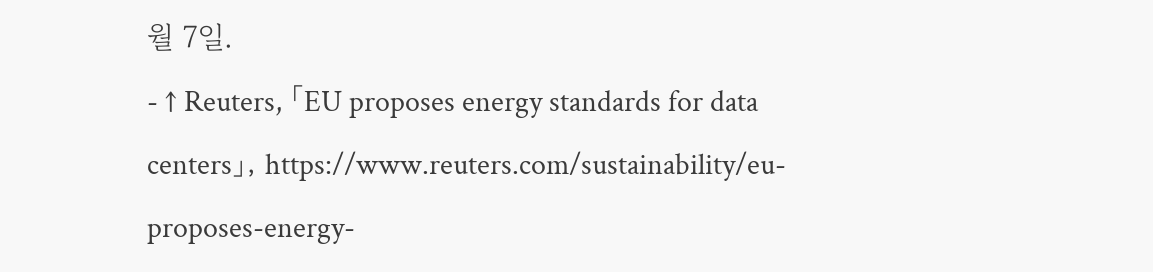월 7일.
- ↑ Reuters, 「EU proposes energy standards for data centers」, https://www.reuters.com/sustainability/eu-proposes-energy-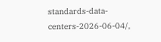standards-data-centers-2026-06-04/,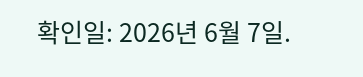확인일: 2026년 6월 7일.